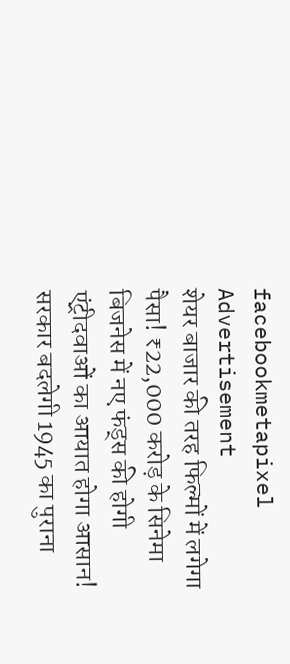facebookmetapixel
Advertisement
शेयर बाजार की तरह फिल्मों में लगेगा पैसा! ₹22,000 करोड़ के सिनेमा बिजनेस में नए फंड्स की होगी एंट्रीदवाओं का आयात होगा आसान! सरकार बदलेगी 1945 का पुराना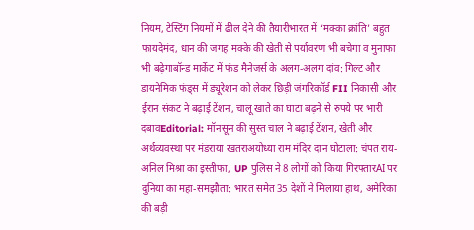नियम, टेस्टिंग नियमों में ढील देने की तैयारीभारत में ‘मक्का क्रांति’ बहुत फायदेमंद, धान की जगह मक्के की खेती से पर्यावरण भी बचेगा व मुनाफा भी बढ़ेगाबॉन्ड मार्केट में फंड मैनेजर्स के अलग-अलग दांव: गिल्ट और डायनेमिक फंड्स में ड्यूरेशन को लेकर छिड़ी जंगरिकॉर्ड FII निकासी और ईरान संकट ने बढ़ाई टेंशन, चालू खाते का घाटा बढ़ने से रुपये पर भारी दबावEditorial: मॉनसून की सुस्त चाल ने बढ़ाई टेंशन, खेती और अर्थव्यवस्था पर मंडराया खतराअयोध्या राम मंदिर दान घोटाला: चंपत राय-अनिल मिश्रा का इस्तीफा, UP पुलिस ने 8 लोगों को किया गिरफ्तारAI पर दुनिया का महा-समझौता: भारत समेत 35 देशों ने मिलाया हाथ, अमेरिका की बड़ी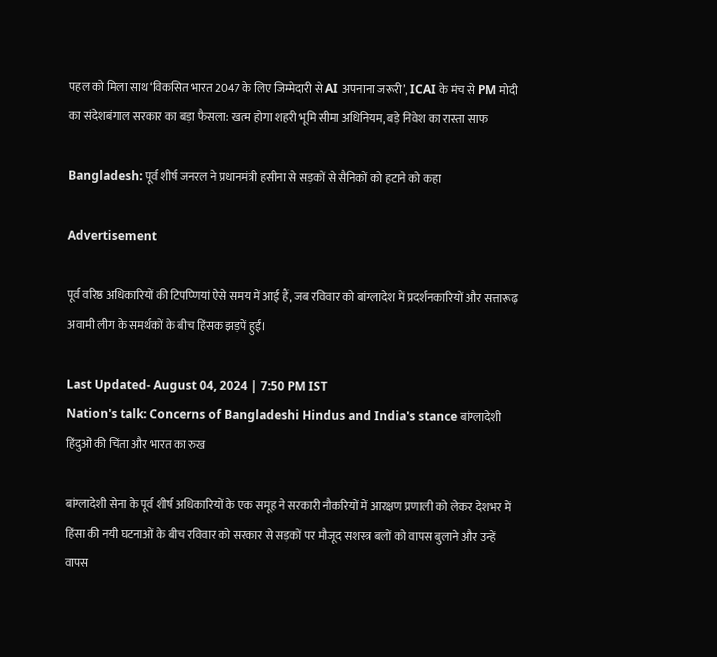पहल को मिला साथ‘विकसित भारत 2047 के लिए जिम्मेदारी से AI अपनाना जरूरी’, ICAI के मंच से PM मोदी का संदेशबंगाल सरकार का बड़ा फैसला: खत्म होगा शहरी भूमि सीमा अधिनियम, बड़े निवेश का रास्ता साफ

Bangladesh: पूर्व शीर्ष जनरल ने प्रधानमंत्री हसीना से सड़कों से सैनिकों को हटाने को कहा

Advertisement

पूर्व वरिष्ठ अधिकारियों की टिपप्णियां ऐसे समय में आई हैं, जब रविवार को बांग्लादेश में प्रदर्शनकारियों और सत्तारूढ़ अवामी लीग के समर्थकों के बीच हिंसक झड़पें हुईं।

Last Updated- August 04, 2024 | 7:50 PM IST
Nation's talk: Concerns of Bangladeshi Hindus and India's stance बांग्लादेशी हिंदुओं की चिंता और भारत का रुख

बांग्लादेशी सेना के पूर्व शीर्ष अधिकारियों के एक समूह ने सरकारी नौकरियों में आरक्षण प्रणाली को लेकर देशभर में हिंसा की नयी घटनाओं के बीच रविवार को सरकार से सड़कों पर मौजूद सशस्त्र बलों को वापस बुलाने और उन्हें वापस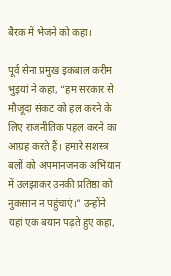बैरक में भेजने को कहा।

पूर्व सेना प्रमुख इकबाल करीम भुइयां ने कहा, “हम सरकार से मौजूदा संकट को हल करने के लिए राजनीतिक पहल करने का आग्रह करते हैं। हमारे सशस्त्र बलों को अपमानजनक अभियान में उलझाकर उनकी प्रतिष्ठा को नुकसान न पहुंचाएं।” उन्होंने यहां एक बयान पढ़ते हुए कहा,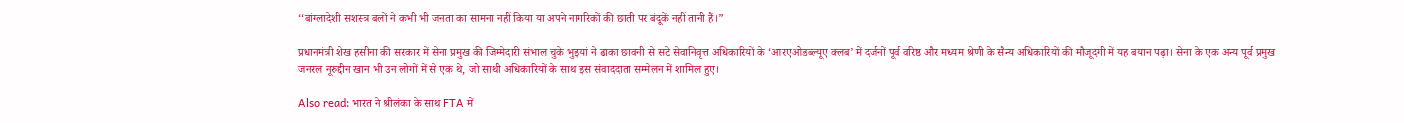‘‘बांग्लादेशी सशस्त्र बलों ने कभी भी जनता का सामना नहीं किया या अपने नागरिकों की छाती पर बंदूकें नहीं तानी हैं।”

प्रधानमंत्री शेख हसीना की सरकार में सेना प्रमुख की जिम्मेदारी संभाल चुके भुइयां ने ढाका छावनी से सटे सेवानिवृत्त अधिकारियों के ‘आरएओडब्ल्यूए क्लब’ में दर्जनों पूर्व वरिष्ठ और मध्यम श्रेणी के सैन्य अधिकारियों की मौजूदगी में यह बयान पढ़ा। सेना के एक अन्य पूर्व प्रमुख जनरल नूरुद्दीन खान भी उन लोगों में से एक थे, जो साथी अधिकारियों के साथ इस संवाददाता सम्मेलन में शामिल हुए।

Also read: भारत ने श्रीलंका के साथ FTA में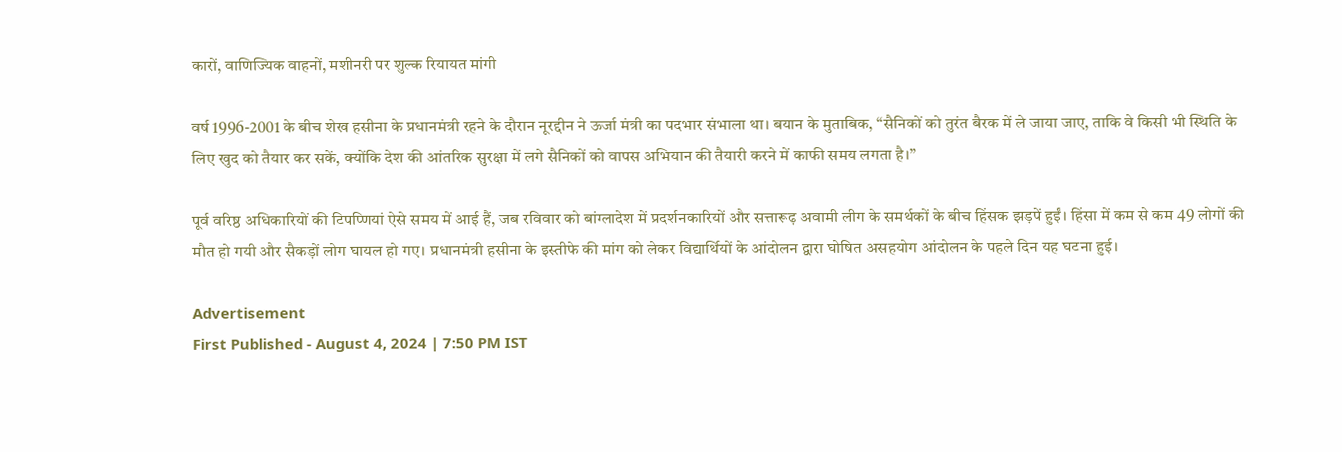कारों, वाणिज्यिक वाहनों, मशीनरी पर शुल्क रियायत मांगी

वर्ष 1996-2001 के बीच शेख हसीना के प्रधानमंत्री रहने के दौरान नूरद्दीन ने ऊर्जा मंत्री का पदभार संभाला था। बयान के मुताबिक, “सैनिकों को तुरंत बैरक में ले जाया जाए, ताकि वे किसी भी स्थिति के लिए खुद को तैयार कर सकें, क्योंकि देश की आंतरिक सुरक्षा में लगे सैनिकों को वापस अभियान की तैयारी करने में काफी समय लगता है।”

पूर्व वरिष्ठ अधिकारियों की टिपप्णियां ऐसे समय में आई हैं, जब रविवार को बांग्लादेश में प्रदर्शनकारियों और सत्तारूढ़ अवामी लीग के समर्थकों के बीच हिंसक झड़पें हुईं। हिंसा में कम से कम 49 लोगों की मौत हो गयी और सैकड़ों लोग घायल हो गए। प्रधानमंत्री हसीना के इस्तीफे की मांग को लेकर विद्यार्थियों के आंदोलन द्वारा घोषित असहयोग आंदोलन के पहले दिन यह घटना हुई।

Advertisement
First Published - August 4, 2024 | 7:50 PM IST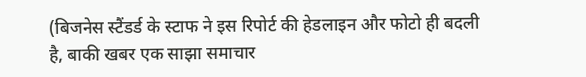(बिजनेस स्टैंडर्ड के स्टाफ ने इस रिपोर्ट की हेडलाइन और फोटो ही बदली है, बाकी खबर एक साझा समाचार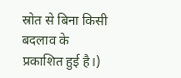स्रोत से बिना किसी बदलाव के प्रकाशित हुई है।)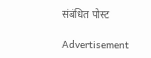संबंधित पोस्ट

Advertisement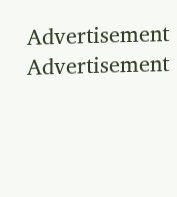Advertisement
Advertisement